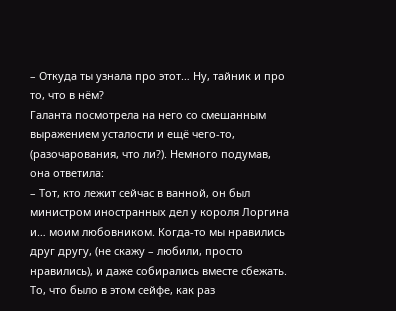– Откуда ты узнала про этот… Ну, тайник и про то, что в нём?
Галанта посмотрела на него со смешанным выражением усталости и ещё чего-то, (разочарования, что ли?). Немного подумав, она ответила:
– Тот, кто лежит сейчас в ванной, он был министром иностранных дел у короля Лоргина и… моим любовником. Когда-то мы нравились друг другу, (не скажу – любили, просто нравились), и даже собирались вместе сбежать. То, что было в этом сейфе, как раз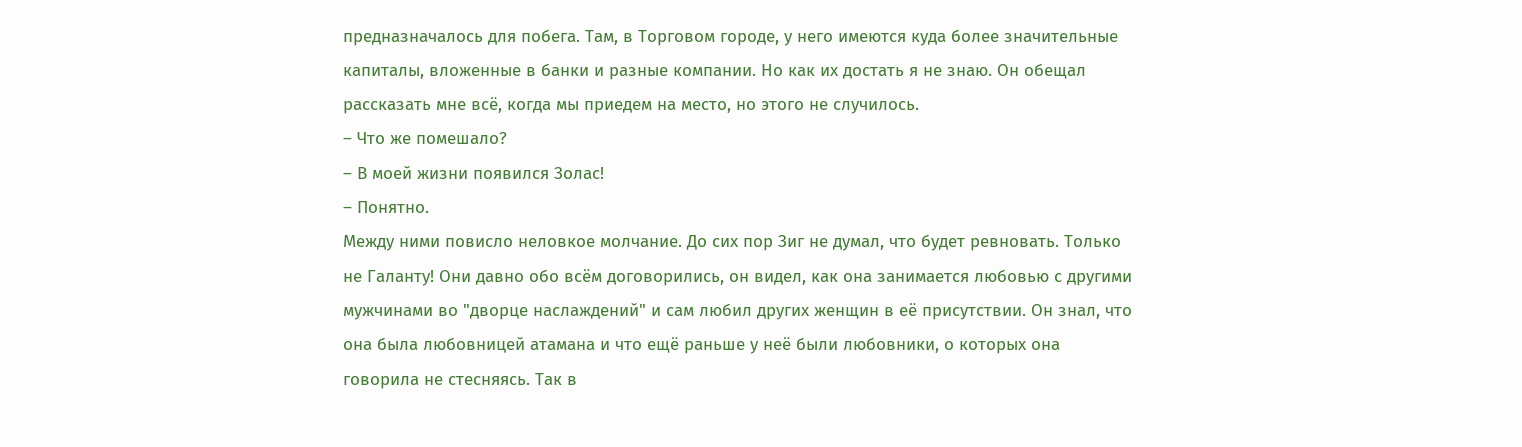предназначалось для побега. Там, в Торговом городе, у него имеются куда более значительные капиталы, вложенные в банки и разные компании. Но как их достать я не знаю. Он обещал рассказать мне всё, когда мы приедем на место, но этого не случилось.
– Что же помешало?
– В моей жизни появился Золас!
– Понятно.
Между ними повисло неловкое молчание. До сих пор Зиг не думал, что будет ревновать. Только не Галанту! Они давно обо всём договорились, он видел, как она занимается любовью с другими мужчинами во "дворце наслаждений" и сам любил других женщин в её присутствии. Он знал, что она была любовницей атамана и что ещё раньше у неё были любовники, о которых она говорила не стесняясь. Так в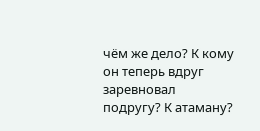чём же дело? К кому он теперь вдруг заревновал подругу? К атаману?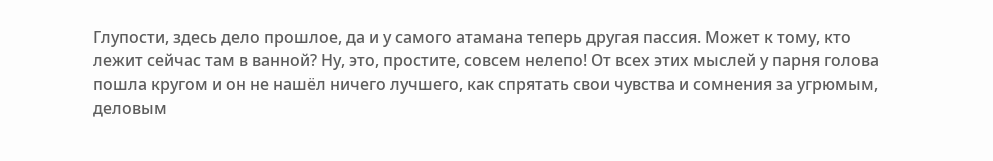Глупости, здесь дело прошлое, да и у самого атамана теперь другая пассия. Может к тому, кто лежит сейчас там в ванной? Ну, это, простите, совсем нелепо! От всех этих мыслей у парня голова пошла кругом и он не нашёл ничего лучшего, как спрятать свои чувства и сомнения за угрюмым, деловым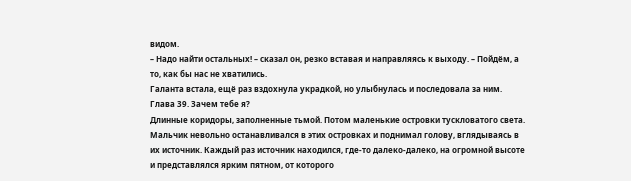видом.
– Надо найти остальных! – сказал он, резко вставая и направляясь к выходу. – Пойдём, а то, как бы нас не хватились.
Галанта встала, ещё раз вздохнула украдкой, но улыбнулась и последовала за ним.
Глава 39. Зачем тебе я?
Длинные коридоры, заполненные тьмой. Потом маленькие островки тускловатого света. Мальчик невольно останавливался в этих островках и поднимал голову, вглядываясь в их источник. Каждый раз источник находился, где-то далеко-далеко, на огромной высоте и представлялся ярким пятном, от которого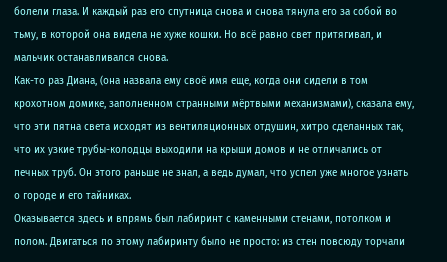болели глаза. И каждый раз его спутница снова и снова тянула его за собой во тьму, в которой она видела не хуже кошки. Но всё равно свет притягивал, и мальчик останавливался снова.
Как-то раз Диана, (она назвала ему своё имя еще, когда они сидели в том крохотном домике, заполненном странными мёртвыми механизмами), сказала ему, что эти пятна света исходят из вентиляционных отдушин, хитро сделанных так, что их узкие трубы-колодцы выходили на крыши домов и не отличались от печных труб. Он этого раньше не знал, а ведь думал, что успел уже многое узнать о городе и его тайниках.
Оказывается здесь и впрямь был лабиринт с каменными стенами, потолком и полом. Двигаться по этому лабиринту было не просто: из стен повсюду торчали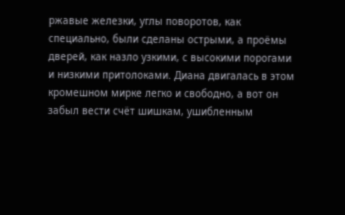ржавые железки, углы поворотов, как специально, были сделаны острыми, а проёмы дверей, как назло узкими, с высокими порогами и низкими притолоками. Диана двигалась в этом кромешном мирке легко и свободно, а вот он забыл вести счёт шишкам, ушибленным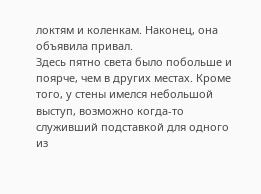локтям и коленкам. Наконец, она объявила привал.
Здесь пятно света было побольше и поярче, чем в других местах. Кроме того, у стены имелся небольшой выступ, возможно когда-то служивший подставкой для одного из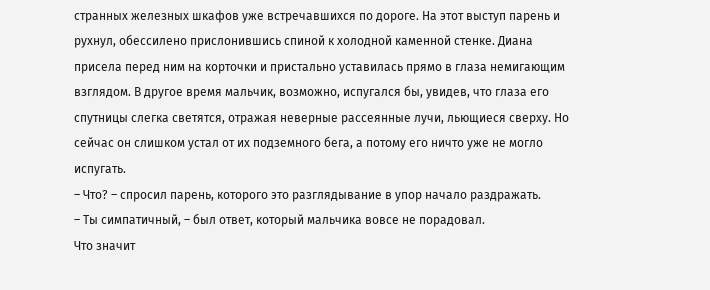странных железных шкафов уже встречавшихся по дороге. На этот выступ парень и рухнул, обессилено прислонившись спиной к холодной каменной стенке. Диана присела перед ним на корточки и пристально уставилась прямо в глаза немигающим взглядом. В другое время мальчик, возможно, испугался бы, увидев, что глаза его спутницы слегка светятся, отражая неверные рассеянные лучи, льющиеся сверху. Но сейчас он слишком устал от их подземного бега, а потому его ничто уже не могло испугать.
– Что? – спросил парень, которого это разглядывание в упор начало раздражать.
– Ты симпатичный, – был ответ, который мальчика вовсе не порадовал.
Что значит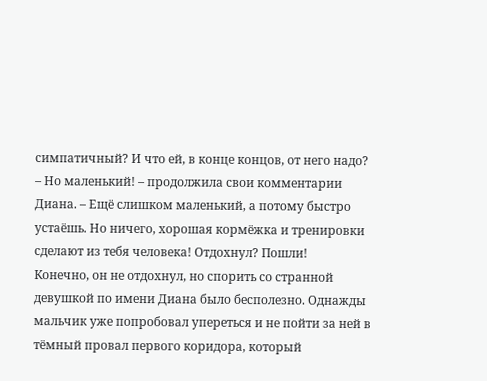симпатичный? И что ей, в конце концов, от него надо?
– Но маленький! – продолжила свои комментарии Диана. – Ещё слишком маленький, а потому быстро устаёшь. Но ничего, хорошая кормёжка и тренировки сделают из тебя человека! Отдохнул? Пошли!
Конечно, он не отдохнул, но спорить со странной девушкой по имени Диана было бесполезно. Однажды мальчик уже попробовал упереться и не пойти за ней в тёмный провал первого коридора, который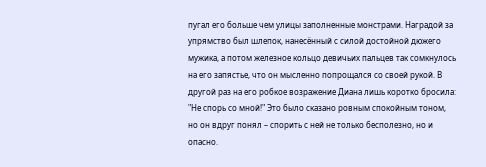пугал его больше чем улицы заполненные монстрами. Наградой за упрямство был шлепок, нанесённый с силой достойной дюжего мужика, а потом железное кольцо девичьих пальцев так сомкнулось на его запястье, что он мысленно попрощался со своей рукой. В другой раз на его робкое возражение Диана лишь коротко бросила: "Не спорь со мной!" Это было сказано ровным спокойным тоном, но он вдруг понял – спорить с ней не только бесполезно, но и опасно.